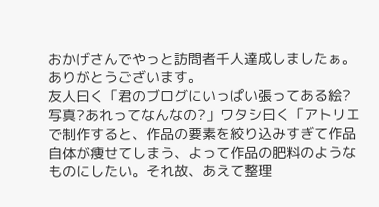おかげさんでやっと訪問者千人達成しましたぁ。ありがとうございます。
友人曰く「君のブログにいっぱい張ってある絵?写真?あれってなんなの?」ワタシ曰く「アトリエで制作すると、作品の要素を絞り込みすぎて作品自体が痩せてしまう、よって作品の肥料のようなものにしたい。それ故、あえて整理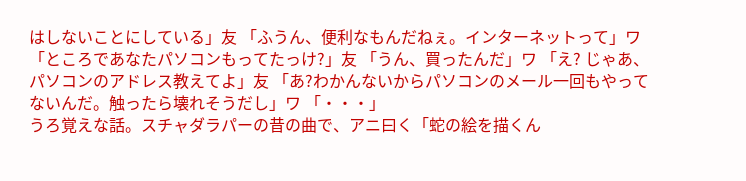はしないことにしている」友 「ふうん、便利なもんだねぇ。インターネットって」ワ 「ところであなたパソコンもってたっけ?」友 「うん、買ったんだ」ワ 「え? じゃあ、パソコンのアドレス教えてよ」友 「あ?わかんないからパソコンのメール一回もやってないんだ。触ったら壊れそうだし」ワ 「・・・」
うろ覚えな話。スチャダラパーの昔の曲で、アニ曰く「蛇の絵を描くん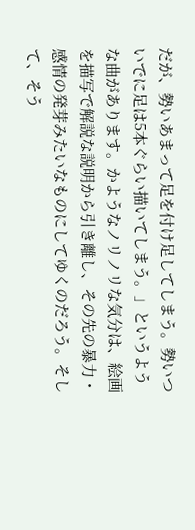だが、勢いあまって足を付け足してしまう。勢いついでに足は5本ぐらい描いてしまう。」というような曲があります。かようなノリノリな気分は、絵画を描写で解説な説明から引き離し、その先の暴力・感情の発芽みたいなものにしてゆくのだろう。そして、そう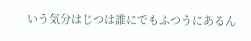いう気分はじつは誰にでもふつうにあるん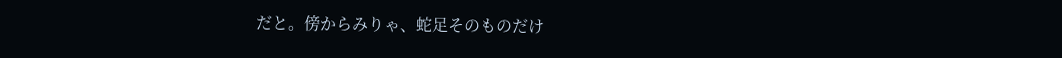だと。傍からみりゃ、蛇足そのものだけ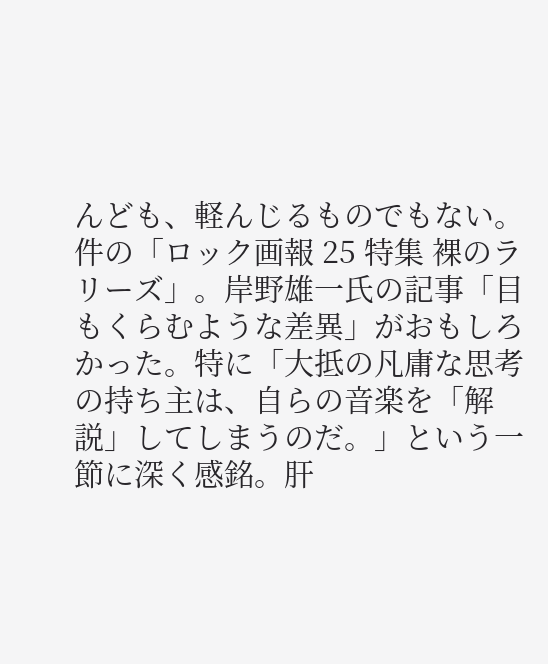んども、軽んじるものでもない。
件の「ロック画報 25 特集 裸のラリーズ」。岸野雄一氏の記事「目もくらむような差異」がおもしろかった。特に「大抵の凡庸な思考の持ち主は、自らの音楽を「解説」してしまうのだ。」という一節に深く感銘。肝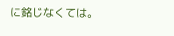に銘じなくては。